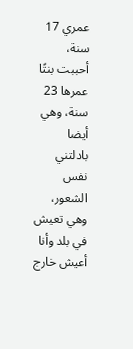عمري 17 سنة، أحببت بنتًا عمرها 23 سنة، وهي أيضا بادلتني نفس الشعور، وهي تعيش في بلد وأنا أعيش خارج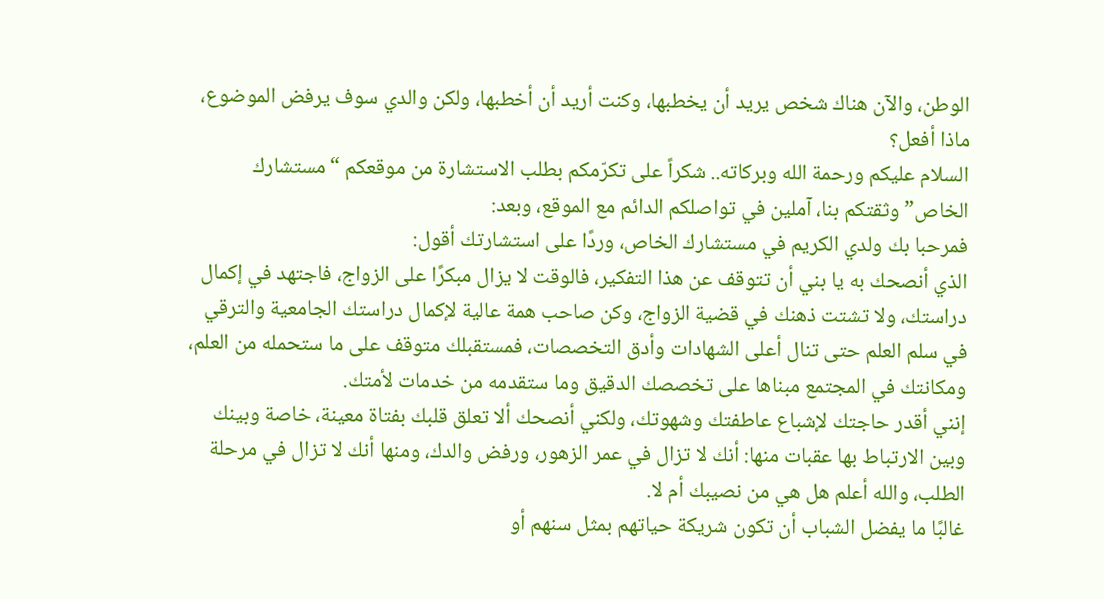الوطن، والآن هناك شخص يريد أن يخطبها، وكنت أريد أن أخطبها، ولكن والدي سوف يرفض الموضوع، ماذا أفعل؟
السلام عليكم ورحمة الله وبركاته.. شكراً على تكرّمكم بطلب الاستشارة من موقعكم “مستشارك الخاص” وثقتكم بنا، آملين في تواصلكم الدائم مع الموقع، وبعد:
فمرحبا بك ولدي الكريم في مستشارك الخاص، وردًا على استشارتك أقول:
الذي أنصحك به يا بني أن تتوقف عن هذا التفكير، فالوقت لا يزال مبكرًا على الزواج، فاجتهد في إكمال دراستك، ولا تشتت ذهنك في قضية الزواج، وكن صاحب همة عالية لإكمال دراستك الجامعية والترقي في سلم العلم حتى تنال أعلى الشهادات وأدق التخصصات، فمستقبلك متوقف على ما ستحمله من العلم، ومكانتك في المجتمع مبناها على تخصصك الدقيق وما ستقدمه من خدمات لأمتك.
إنني أقدر حاجتك لإشباع عاطفتك وشهوتك، ولكني أنصحك ألا تعلق قلبك بفتاة معينة، خاصة وبينك وبين الارتباط بها عقبات منها: أنك لا تزال في عمر الزهور، ورفض والدك، ومنها أنك لا تزال في مرحلة الطلب، والله أعلم هل هي من نصيبك أم لا.
غالبًا ما يفضل الشباب أن تكون شريكة حياتهم بمثل سنهم أو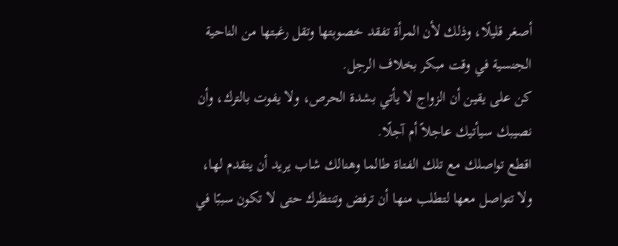أصغر قليلًا، وذلك لأن المرأة تفقد خصوبتها وتقل رغبتها من الناحية الجنسية في وقت مبكر بخلاف الرجل.
كن على يقين أن الزواج لا يأتي بشدة الحرص، ولا يفوت بالترك، وأن نصيبك سيأتيك عاجلاً أم آجلًا.
اقطع تواصلك مع تلك الفتاة طالما وهنالك شاب يريد أن يتقدم لها، ولا تتواصل معها لتطلب منها أن ترفض وتنتظرك حتى لا تكون سببًا في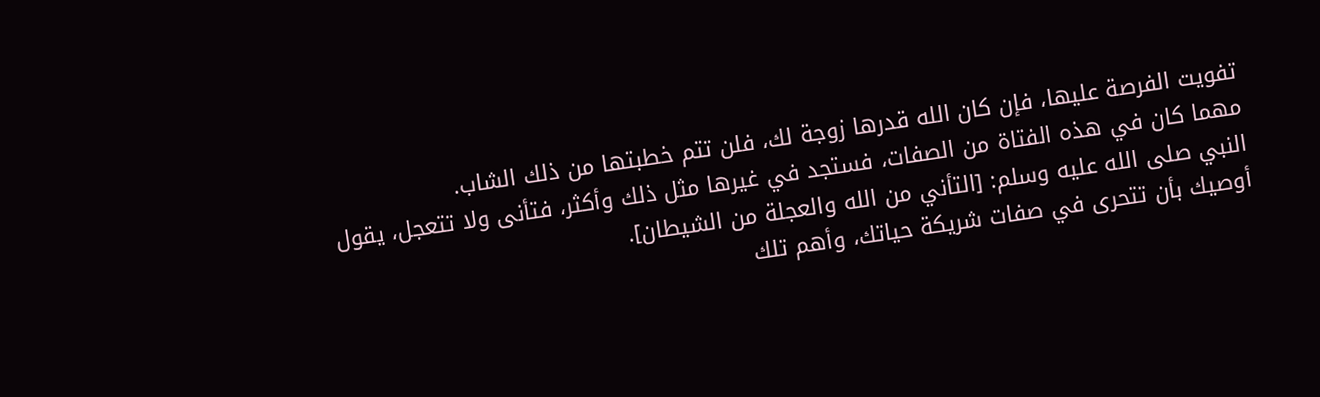تفويت الفرصة عليها، فإن كان الله قدرها زوجة لك، فلن تتم خطبتها من ذلك الشاب.
مهما كان في هذه الفتاة من الصفات، فستجد في غيرها مثل ذلك وأكثر، فتأنى ولا تتعجل، يقول النبي صلى الله عليه وسلم: [التأني من الله والعجلة من الشيطان].
أوصيك بأن تتحرى في صفات شريكة حياتك، وأهم تلك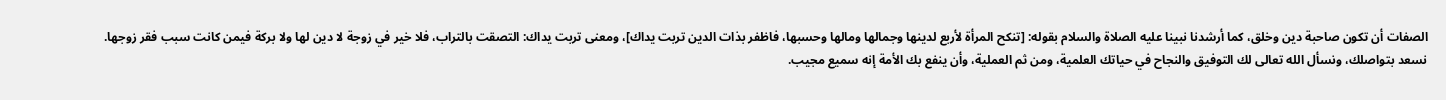الصفات أن تكون صاحبة دين وخلق، كما أرشدنا نبينا عليه الصلاة والسلام بقوله: [تنكح المرأة لأربع لدينها وجمالها ومالها وحسبها، فاظفر بذات الدين تربت يداك]، ومعنى تربت يداك: التصقت بالتراب، فلا خير في زوجة لا دين لها ولا بركة فيمن كانت سبب فقر زوجها.
نسعد بتواصلك، ونسأل الله تعالى لك التوفيق والنجاح في حياتك العلمية، ومن ثم العملية، وأن ينفع بك الأمة إنه سميع مجيب.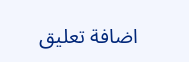اضافة تعليق